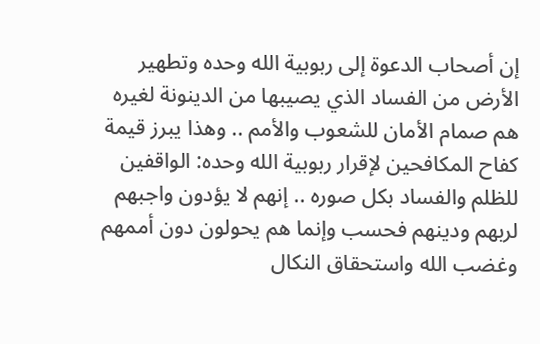إن أصحاب الدعوة إلى ربوبية الله وحده وتطهير الأرض من الفساد الذي يصيبها من الدينونة لغيره هم صمام الأمان للشعوب والأمم .. وهذا يبرز قيمة كفاح المكافحين لإقرار ربوبية الله وحده: الواقفين للظلم والفساد بكل صوره .. إنهم لا يؤدون واجبهم لربهم ودينهم فحسب وإنما هم يحولون دون أممهم وغضب الله واستحقاق النكال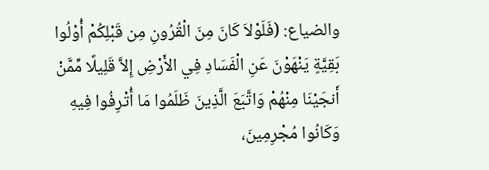والضياع: (فَلَوْلاَ كَانَ مِنَ الْقُرُونِ مِن قَبْلِكُمْ أُوْلُوا بَقِيَّةٍ يَنْهَوْنَ عَنِ الْفَسَادِ فِي الأَرْضِ إِلاَّ قَلِيلًا مِّمَّنْ أَنجَيْنَا مِنْهُمْ وَاتَّبَعَ الَّذِينَ ظَلَمُوا مَا أُتْرِفُوا فِيهِ وَكَانُوا مُجْرِمِينَ،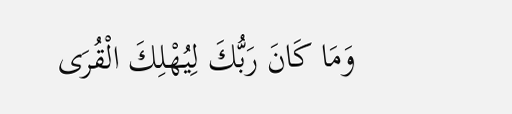وَمَا كَانَ رَبُّكَ لِيُهْلِكَ الْقُرَى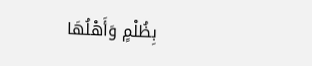بِظُلْمٍ وَأَهْلُهَا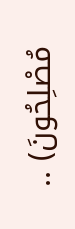مُصْلِحُونَ) ..